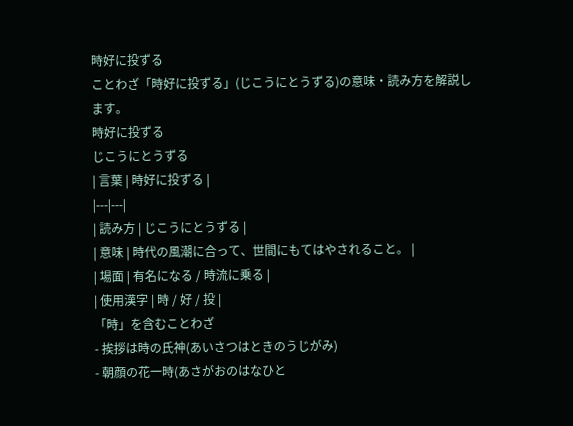時好に投ずる
ことわざ「時好に投ずる」(じこうにとうずる)の意味・読み方を解説します。
時好に投ずる
じこうにとうずる
| 言葉 | 時好に投ずる |
|---|---|
| 読み方 | じこうにとうずる |
| 意味 | 時代の風潮に合って、世間にもてはやされること。 |
| 場面 | 有名になる / 時流に乗る |
| 使用漢字 | 時 / 好 / 投 |
「時」を含むことわざ
- 挨拶は時の氏神(あいさつはときのうじがみ)
- 朝顔の花一時(あさがおのはなひと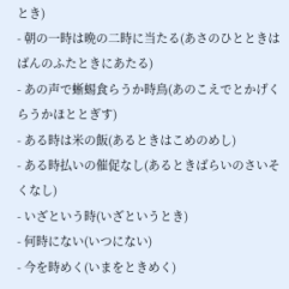とき)
- 朝の一時は晩の二時に当たる(あさのひとときはばんのふたときにあたる)
- あの声で蜥蜴食らうか時鳥(あのこえでとかげくらうかほととぎす)
- ある時は米の飯(あるときはこめのめし)
- ある時払いの催促なし(あるときばらいのさいそくなし)
- いざという時(いざというとき)
- 何時にない(いつにない)
- 今を時めく(いまをときめく)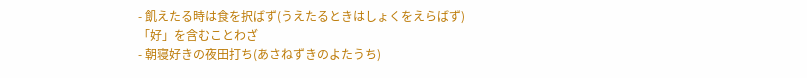- 飢えたる時は食を択ばず(うえたるときはしょくをえらばず)
「好」を含むことわざ
- 朝寝好きの夜田打ち(あさねずきのよたうち)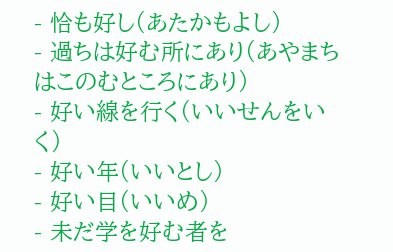- 恰も好し(あたかもよし)
- 過ちは好む所にあり(あやまちはこのむところにあり)
- 好い線を行く(いいせんをいく)
- 好い年(いいとし)
- 好い目(いいめ)
- 未だ学を好む者を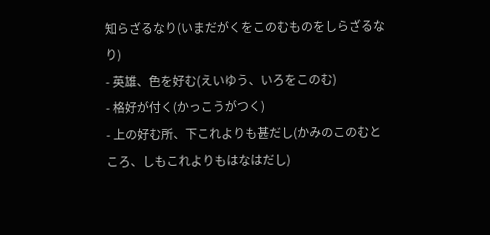知らざるなり(いまだがくをこのむものをしらざるなり)
- 英雄、色を好む(えいゆう、いろをこのむ)
- 格好が付く(かっこうがつく)
- 上の好む所、下これよりも甚だし(かみのこのむところ、しもこれよりもはなはだし)